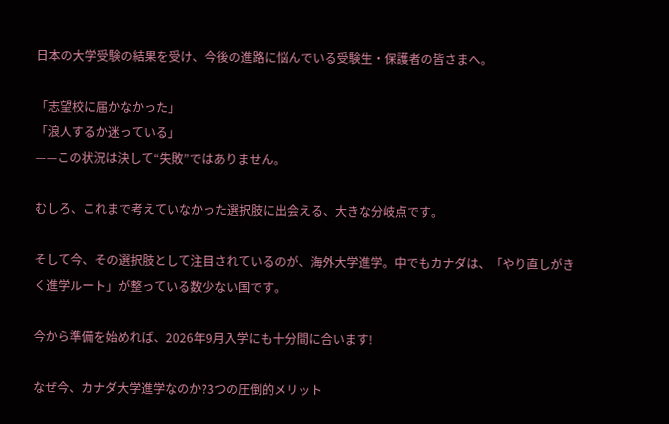日本の大学受験の結果を受け、今後の進路に悩んでいる受験生・保護者の皆さまへ。

「志望校に届かなかった」
「浪人するか迷っている」
——この状況は決して“失敗”ではありません。

むしろ、これまで考えていなかった選択肢に出会える、大きな分岐点です。

そして今、その選択肢として注目されているのが、海外大学進学。中でもカナダは、「やり直しがきく進学ルート」が整っている数少ない国です。

今から準備を始めれば、2026年9月入学にも十分間に合います!

なぜ今、カナダ大学進学なのか?3つの圧倒的メリット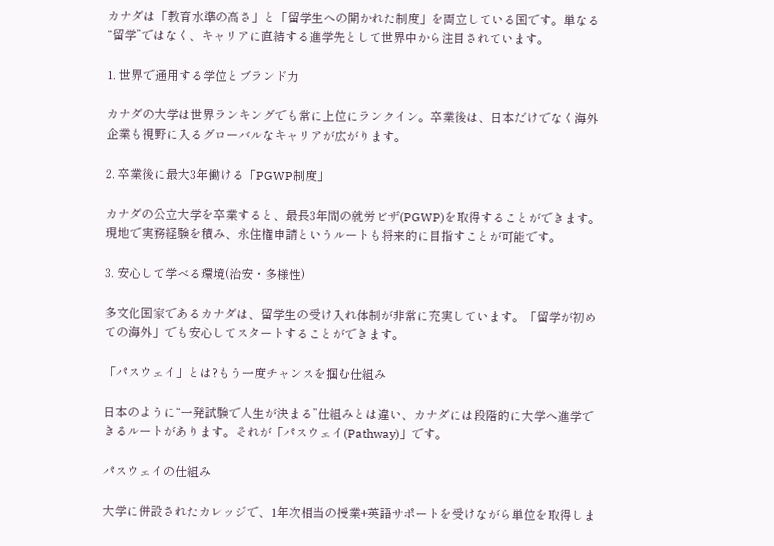カナダは「教育水準の高さ」と「留学生への開かれた制度」を両立している国です。単なる“留学”ではなく、キャリアに直結する進学先として世界中から注目されています。

1. 世界で通用する学位とブランド力

カナダの大学は世界ランキングでも常に上位にランクイン。卒業後は、日本だけでなく海外企業も視野に入るグローバルなキャリアが広がります。

2. 卒業後に最大3年働ける「PGWP制度」

カナダの公立大学を卒業すると、最長3年間の就労ビザ(PGWP)を取得することができます。現地で実務経験を積み、永住権申請というルートも将来的に目指すことが可能です。

3. 安心して学べる環境(治安・多様性)

多文化国家であるカナダは、留学生の受け入れ体制が非常に充実しています。「留学が初めての海外」でも安心してスタートすることができます。

「パスウェイ」とは?もう一度チャンスを掴む仕組み

日本のように“一発試験で人生が決まる”仕組みとは違い、カナダには段階的に大学へ進学できるルートがあります。それが「パスウェイ(Pathway)」です。

パスウェイの仕組み

大学に併設されたカレッジで、1年次相当の授業+英語サポートを受けながら単位を取得しま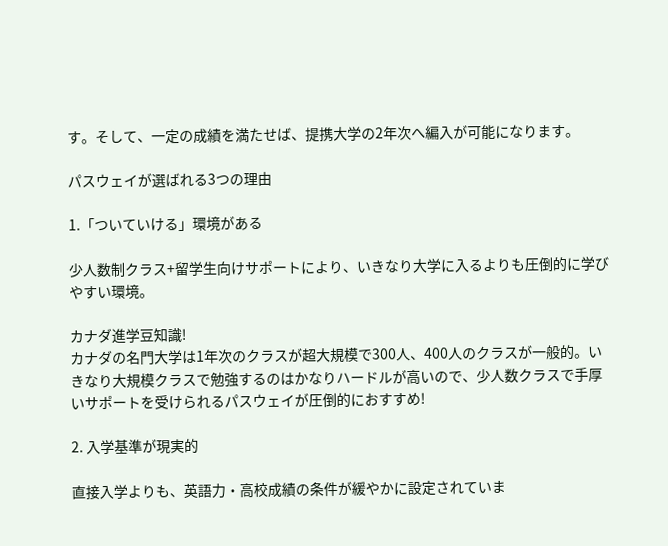す。そして、一定の成績を満たせば、提携大学の2年次へ編入が可能になります。

パスウェイが選ばれる3つの理由

1.「ついていける」環境がある

少人数制クラス+留学生向けサポートにより、いきなり大学に入るよりも圧倒的に学びやすい環境。

カナダ進学豆知識!
カナダの名門大学は1年次のクラスが超大規模で300人、400人のクラスが一般的。いきなり大規模クラスで勉強するのはかなりハードルが高いので、少人数クラスで手厚いサポートを受けられるパスウェイが圧倒的におすすめ!

2. 入学基準が現実的

直接入学よりも、英語力・高校成績の条件が緩やかに設定されていま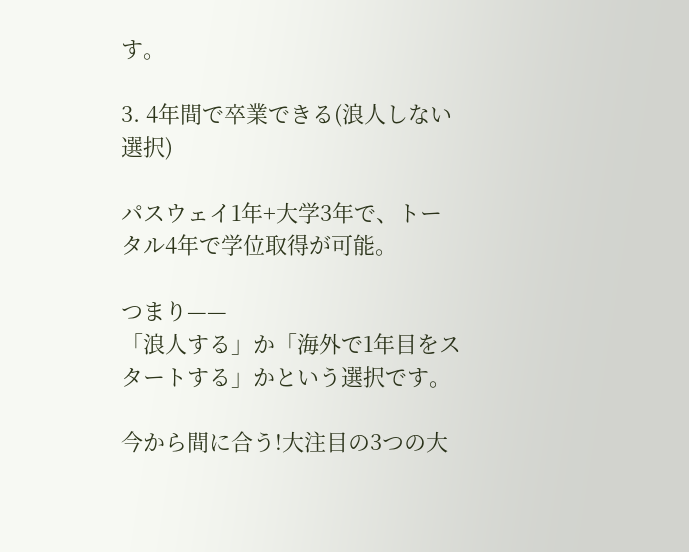す。

3. 4年間で卒業できる(浪人しない選択)

パスウェイ1年+大学3年で、トータル4年で学位取得が可能。

つまり——
「浪人する」か「海外で1年目をスタートする」かという選択です。

今から間に合う!大注目の3つの大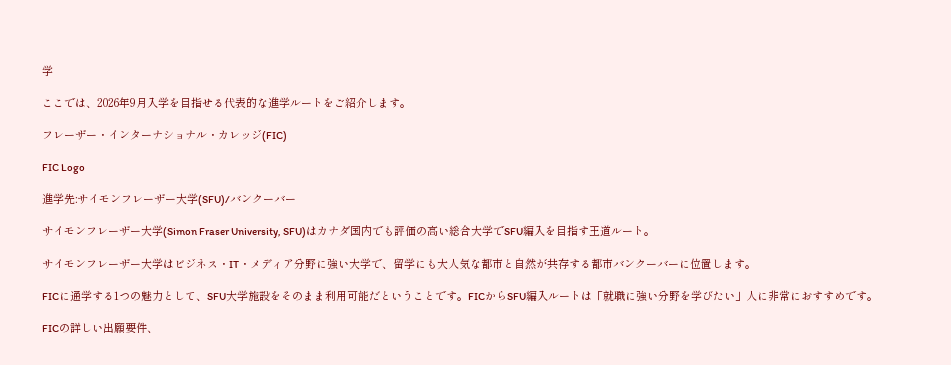学

ここでは、2026年9月入学を目指せる代表的な進学ルートをご紹介します。

フレーザー・インターナショナル・カレッジ(FIC)

FIC Logo

進学先:サイモンフレーザー大学(SFU)/バンクーバー

サイモンフレーザー大学(Simon Fraser University, SFU)はカナダ国内でも評価の高い総合大学でSFU編入を目指す王道ルート。

サイモンフレーザー大学はビジネス・IT・メディア分野に強い大学で、留学にも大人気な都市と自然が共存する都市バンクーバーに位置します。

FICに通学する1つの魅力として、SFU大学施設をそのまま利用可能だということです。FICからSFU編入ルートは「就職に強い分野を学びたい」人に非常におすすめです。

FICの詳しい出願要件、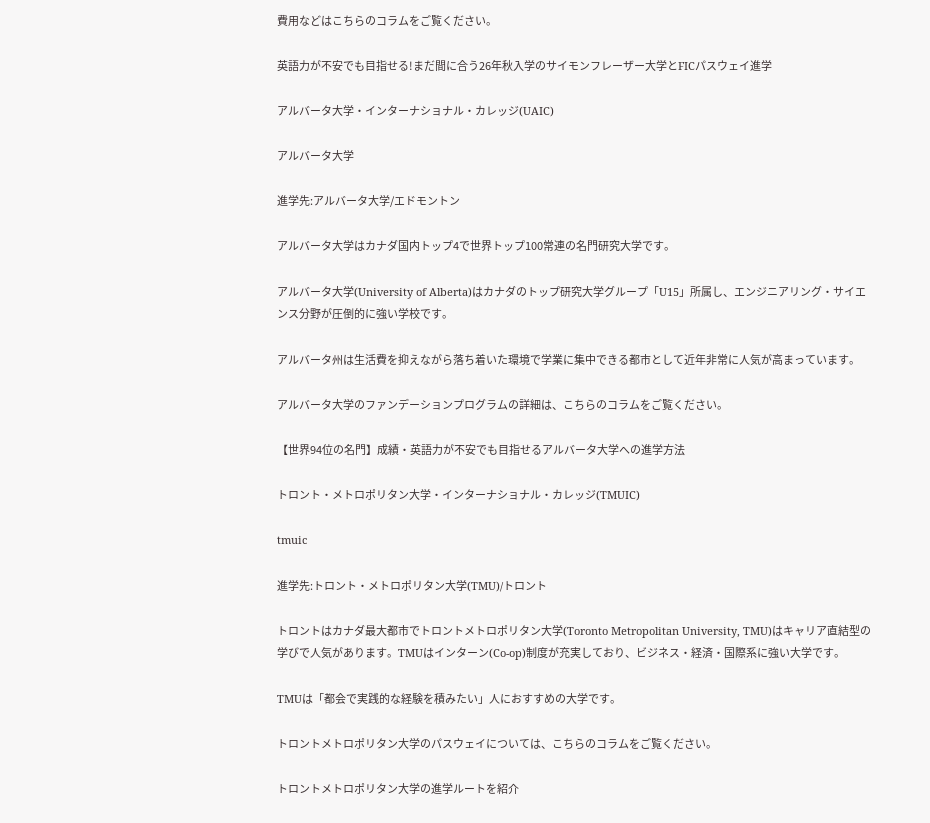費用などはこちらのコラムをご覧ください。

英語力が不安でも目指せる!まだ間に合う26年秋入学のサイモンフレーザー大学とFICパスウェイ進学

アルバータ大学・インターナショナル・カレッジ(UAIC)

アルバータ大学

進学先:アルバータ大学/エドモントン

アルバータ大学はカナダ国内トップ4で世界トップ100常連の名門研究大学です。

アルバータ大学(University of Alberta)はカナダのトップ研究大学グループ「U15」所属し、エンジニアリング・サイエンス分野が圧倒的に強い学校です。

アルバータ州は生活費を抑えながら落ち着いた環境で学業に集中できる都市として近年非常に人気が高まっています。

アルバータ大学のファンデーションプログラムの詳細は、こちらのコラムをご覧ください。

【世界94位の名門】成績・英語力が不安でも目指せるアルバータ大学への進学方法

トロント・メトロポリタン大学・インターナショナル・カレッジ(TMUIC)

tmuic

進学先:トロント・メトロポリタン大学(TMU)/トロント

トロントはカナダ最大都市でトロントメトロポリタン大学(Toronto Metropolitan University, TMU)はキャリア直結型の学びで人気があります。TMUはインターン(Co-op)制度が充実しており、ビジネス・経済・国際系に強い大学です。

TMUは「都会で実践的な経験を積みたい」人におすすめの大学です。

トロントメトロポリタン大学のパスウェイについては、こちらのコラムをご覧ください。

トロントメトロポリタン大学の進学ルートを紹介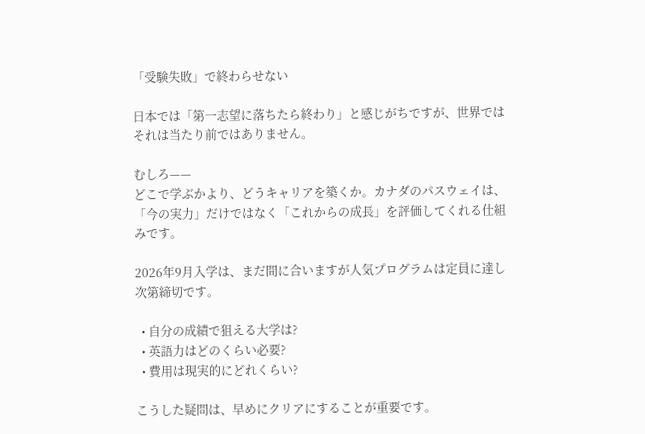「受験失敗」で終わらせない

日本では「第一志望に落ちたら終わり」と感じがちですが、世界ではそれは当たり前ではありません。

むしろ——
どこで学ぶかより、どうキャリアを築くか。カナダのパスウェイは、「今の実力」だけではなく「これからの成長」を評価してくれる仕組みです。

2026年9月入学は、まだ間に合いますが人気プログラムは定員に達し次第締切です。

  • 自分の成績で狙える大学は?
  • 英語力はどのくらい必要?
  • 費用は現実的にどれくらい?

こうした疑問は、早めにクリアにすることが重要です。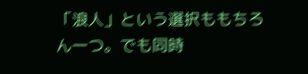「浪人」という選択ももちろん一つ。でも同時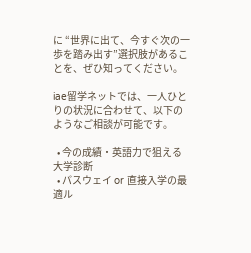に “世界に出て、今すぐ次の一歩を踏み出す”選択肢があることを、ぜひ知ってください。

iae留学ネットでは、一人ひとりの状況に合わせて、以下のようなご相談が可能です。

  • 今の成績・英語力で狙える大学診断
  • パスウェイ or 直接入学の最適ル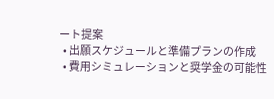ート提案
  • 出願スケジュールと準備プランの作成
  • 費用シミュレーションと奨学金の可能性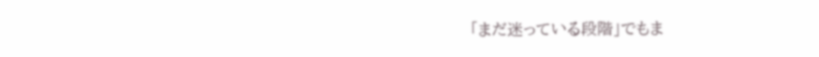「まだ迷っている段階」でもま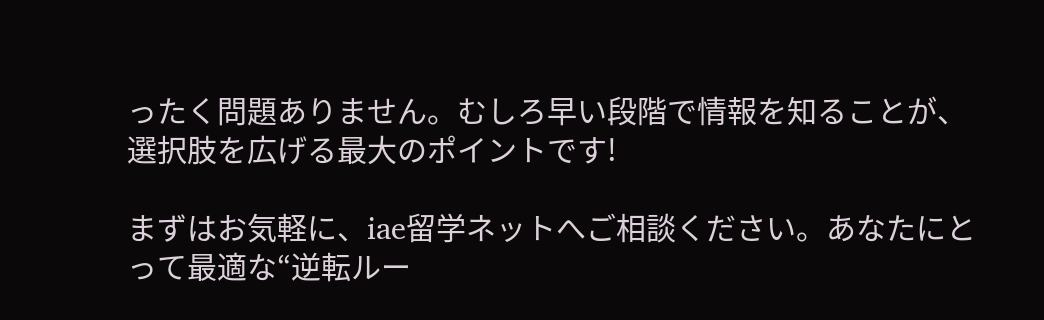ったく問題ありません。むしろ早い段階で情報を知ることが、選択肢を広げる最大のポイントです!

まずはお気軽に、iae留学ネットへご相談ください。あなたにとって最適な“逆転ルー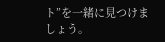ト”を一緒に見つけましょう。